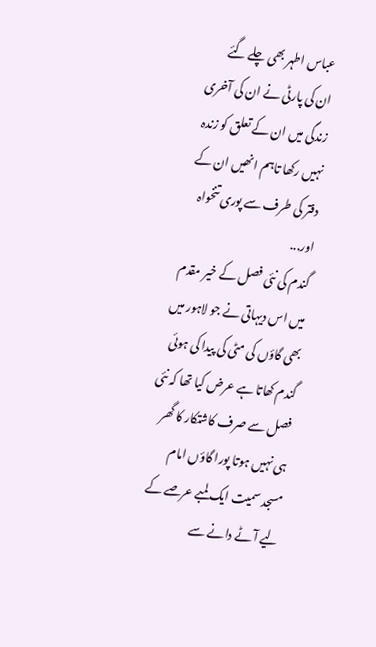عباس اطہر بھی چلے گئے
ان کی پارٹی نے ان کی آخری زندگی میں ان کے تعلق کو زندہ نہیں رکھا تاہم انھیں ان کے دفتر کی طرف سے پوری تنخواہ اور...
گندم کی نئی فصل کے خیر مقدم میں اس دیہاتی نے جو لاہور میں بھی گاؤں کی مٹی کی پیدا کی ہوئی گندم کھاتا ہے عرض کیا تھا کہ نئی فصل سے صرف کاشتکار کا گھر ہی نہیں ہوتا پورا گاؤں امام مسجد سمیت ایک لمبے عرصے کے لیے آٹے دانے سے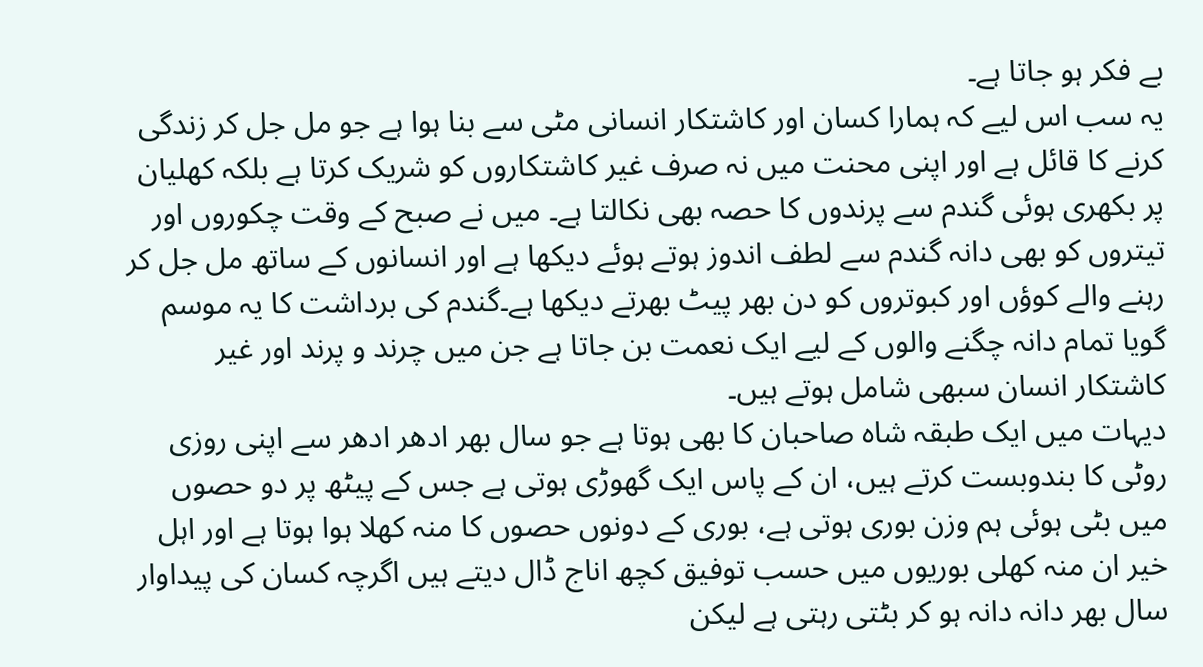بے فکر ہو جاتا ہے۔
یہ سب اس لیے کہ ہمارا کسان اور کاشتکار انسانی مٹی سے بنا ہوا ہے جو مل جل کر زندگی کرنے کا قائل ہے اور اپنی محنت میں نہ صرف غیر کاشتکاروں کو شریک کرتا ہے بلکہ کھلیان پر بکھری ہوئی گندم سے پرندوں کا حصہ بھی نکالتا ہے۔ میں نے صبح کے وقت چکوروں اور تیتروں کو بھی دانہ گندم سے لطف اندوز ہوتے ہوئے دیکھا ہے اور انسانوں کے ساتھ مل جل کر رہنے والے کوؤں اور کبوتروں کو دن بھر پیٹ بھرتے دیکھا ہے۔گندم کی برداشت کا یہ موسم گویا تمام دانہ چگنے والوں کے لیے ایک نعمت بن جاتا ہے جن میں چرند و پرند اور غیر کاشتکار انسان سبھی شامل ہوتے ہیں۔
دیہات میں ایک طبقہ شاہ صاحبان کا بھی ہوتا ہے جو سال بھر ادھر ادھر سے اپنی روزی روٹی کا بندوبست کرتے ہیں، ان کے پاس ایک گھوڑی ہوتی ہے جس کے پیٹھ پر دو حصوں میں بٹی ہوئی ہم وزن بوری ہوتی ہے، بوری کے دونوں حصوں کا منہ کھلا ہوا ہوتا ہے اور اہل خیر ان منہ کھلی بوریوں میں حسب توفیق کچھ اناج ڈال دیتے ہیں اگرچہ کسان کی پیداوار سال بھر دانہ دانہ ہو کر بٹتی رہتی ہے لیکن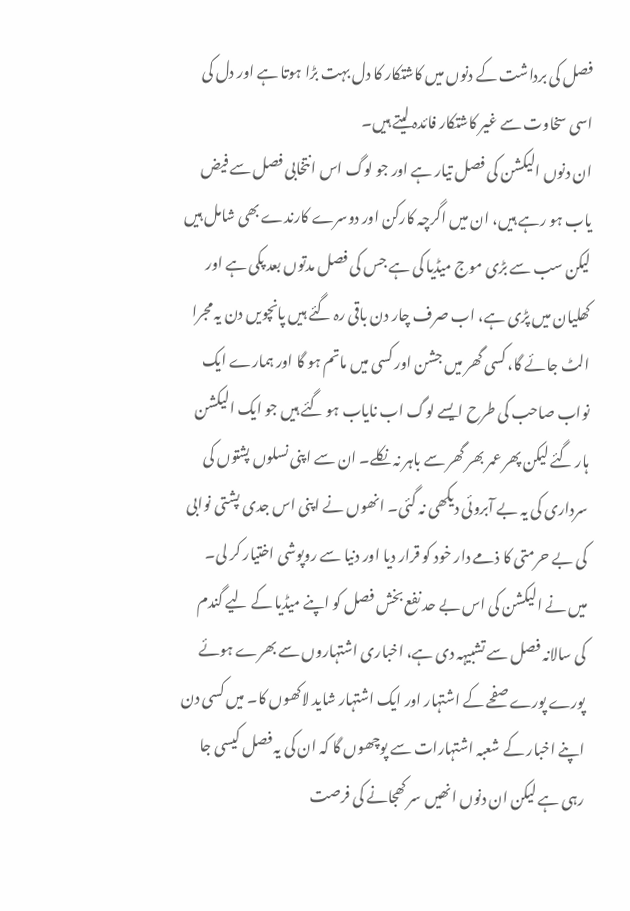فصل کی برداشت کے دنوں میں کاشتکار کا دل بہت بڑا ہوتا ہے اور دل کی اسی سخاوت سے غیر کاشتکار فائدہ لیتے ہیں۔
ان دنوں الیکشن کی فصل تیار ہے اور جو لوگ اس انتخابی فصل سے فیض یاب ہو رہے ہیں، ان میں اگرچہ کارکن اور دوسرے کارندے بھی شامل ہیں لیکن سب سے بڑی موج میڈیا کی ہے جس کی فصل مدتوں بعد پکی ہے اور کھلیان میں پڑی ہے، اب صرف چار دن باقی رہ گئے ہیں پانچویں دن یہ مجرا الٹ جائے گا، کسی گھر میں جشن اور کسی میں ماتم ہو گا اور ہمارے ایک نواب صاحب کی طرح ایسے لوگ اب نایاب ہو گئے ہیں جو ایک الیکشن ہار گئے لیکن پھر عمر بھر گھر سے باہر نہ نکلے۔ ان سے اپنی نسلوں پشتوں کی سرداری کی یہ بے آبروئی دیکھی نہ گئی۔ انھوں نے اپنی اس جدی پشتی نوابی کی بے حرمتی کا ذمے دار خود کو قرار دیا اور دنیا سے روپوشی اختیار کر لی۔
میں نے الیکشن کی اس بے حد نفع بخش فصل کو اپنے میڈیا کے لیے گندم کی سالانہ فصل سے تشبیہہ دی ہے، اخباری اشتہاروں سے بھرے ہوئے پورے پورے صفحے کے اشتہار اور ایک اشتہار شاید لاکھوں کا۔ میں کسی دن اپنے اخبار کے شعبہ اشتہارات سے پوچھوں گا کہ ان کی یہ فصل کیسی جا رہی ہے لیکن ان دنوں انھیں سر کھجانے کی فرصت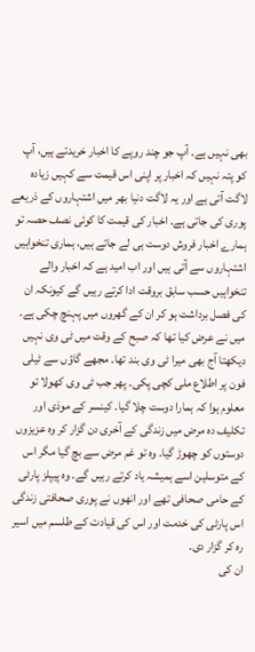بھی نہیں ہے۔ آپ جو چند روپے کا اخبار خریدتے ہیں، آپ کو پتہ نہیں کہ اخبار پر اپنی اس قیمت سے کہیں زیادہ لاگت آتی ہے اور یہ لاگت دنیا بھر میں اشتہاروں کے ذریعے پوری کی جاتی ہے۔ اخبار کی قیمت کا کوئی نصف حصہ تو ہمارے اخبار فروش دوست ہی لے جاتے ہیں، ہماری تنخواہیں اشتہاروں سے آتی ہیں اور اب امید ہے کہ اخبار والے تنخواہیں حسب سابق بروقت ادا کرتے رہیں گے کیونکہ ان کی فصل برداشت ہو کر ان کے گھروں میں پہنچ چکی ہے۔
میں نے عرض کیا تھا کہ صبح کے وقت میں ٹی وی نہیں دیکھتا آج بھی میرا ٹی وی بند تھا۔ مجھے گاؤں سے ٹیلی فون پر اطلاع ملی کچی پکی۔ پھر جب ٹی وی کھولا تو معلوم ہوا کہ ہمارا دوست چلا گیا۔ کینسر کے موذی اور تکلیف دہ مرض میں زندگی کے آخری دن گزار کر وہ عزیزوں دوستوں کو چھوڑ گیا۔ وہ تو غم مرض سے بچ گیا مگر اس کے متوسلین اسے ہمیشہ یاد کرتے رہیں گے۔ وہ پیپلز پارٹی کے حامی صحافی تھے اور انھوں نے پوری صحافتی زندگی اس پارٹی کی خدمت اور اس کی قیادت کے طلسم میں اسیر رہ کر گزار دی۔
ان کی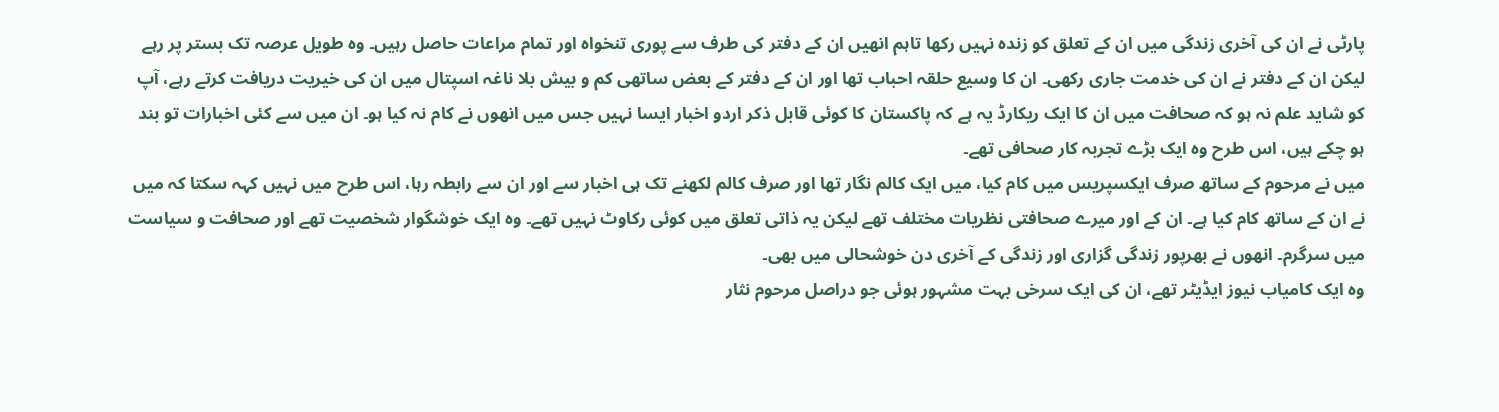پارٹی نے ان کی آخری زندگی میں ان کے تعلق کو زندہ نہیں رکھا تاہم انھیں ان کے دفتر کی طرف سے پوری تنخواہ اور تمام مراعات حاصل رہیں۔ وہ طویل عرصہ تک بستر پر رہے لیکن ان کے دفتر نے ان کی خدمت جاری رکھی۔ ان کا وسیع حلقہ احباب تھا اور ان کے دفتر کے بعض ساتھی کم و بیش بلا ناغہ اسپتال میں ان کی خیریت دریافت کرتے رہے، آپ کو شاید علم نہ ہو کہ صحافت میں ان کا ایک ریکارڈ یہ ہے کہ پاکستان کا کوئی قابل ذکر اردو اخبار ایسا نہیں جس میں انھوں نے کام نہ کیا ہو۔ ان میں سے کئی اخبارات تو بند ہو چکے ہیں، اس طرح وہ ایک بڑے تجربہ کار صحافی تھے۔
میں نے مرحوم کے ساتھ صرف ایکسپریس میں کام کیا، میں ایک کالم نگار تھا اور صرف کالم لکھنے تک ہی اخبار سے اور ان سے رابطہ رہا، اس طرح میں نہیں کہہ سکتا کہ میں نے ان کے ساتھ کام کیا ہے۔ ان کے اور میرے صحافتی نظریات مختلف تھے لیکن یہ ذاتی تعلق میں کوئی رکاوٹ نہیں تھے۔ وہ ایک خوشگوار شخصیت تھے اور صحافت و سیاست میں سرگرم۔ انھوں نے بھرپور زندگی گزاری اور زندگی کے آخری دن خوشحالی میں بھی۔
وہ ایک کامیاب نیوز ایڈیٹر تھے، ان کی ایک سرخی بہت مشہور ہوئی جو دراصل مرحوم نثار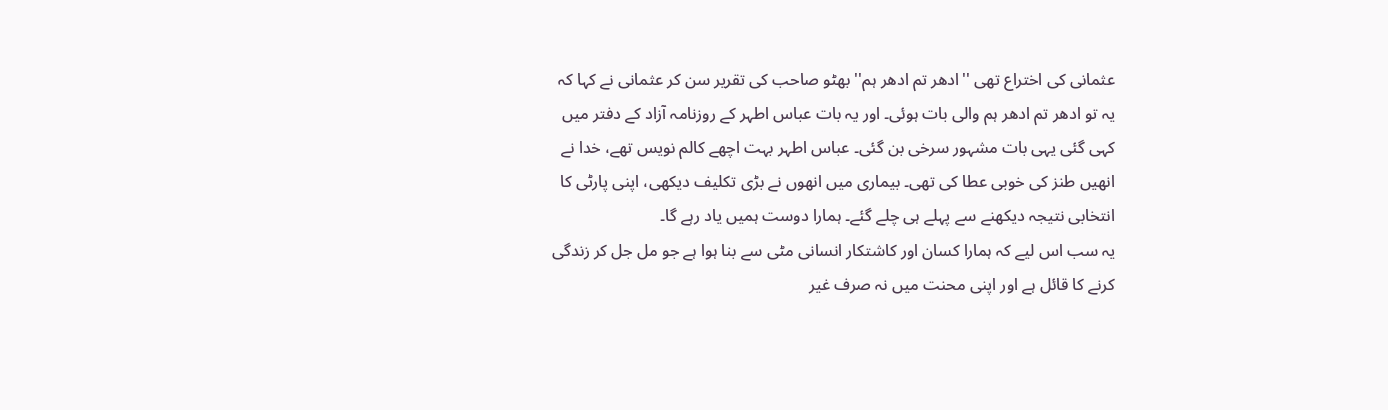عثمانی کی اختراع تھی ''ادھر تم ادھر ہم'' بھٹو صاحب کی تقریر سن کر عثمانی نے کہا کہ یہ تو ادھر تم ادھر ہم والی بات ہوئی۔ اور یہ بات عباس اطہر کے روزنامہ آزاد کے دفتر میں کہی گئی یہی بات مشہور سرخی بن گئی۔ عباس اطہر بہت اچھے کالم نویس تھے، خدا نے انھیں طنز کی خوبی عطا کی تھی۔ بیماری میں انھوں نے بڑی تکلیف دیکھی، اپنی پارٹی کا انتخابی نتیجہ دیکھنے سے پہلے ہی چلے گئے۔ ہمارا دوست ہمیں یاد رہے گا۔
یہ سب اس لیے کہ ہمارا کسان اور کاشتکار انسانی مٹی سے بنا ہوا ہے جو مل جل کر زندگی کرنے کا قائل ہے اور اپنی محنت میں نہ صرف غیر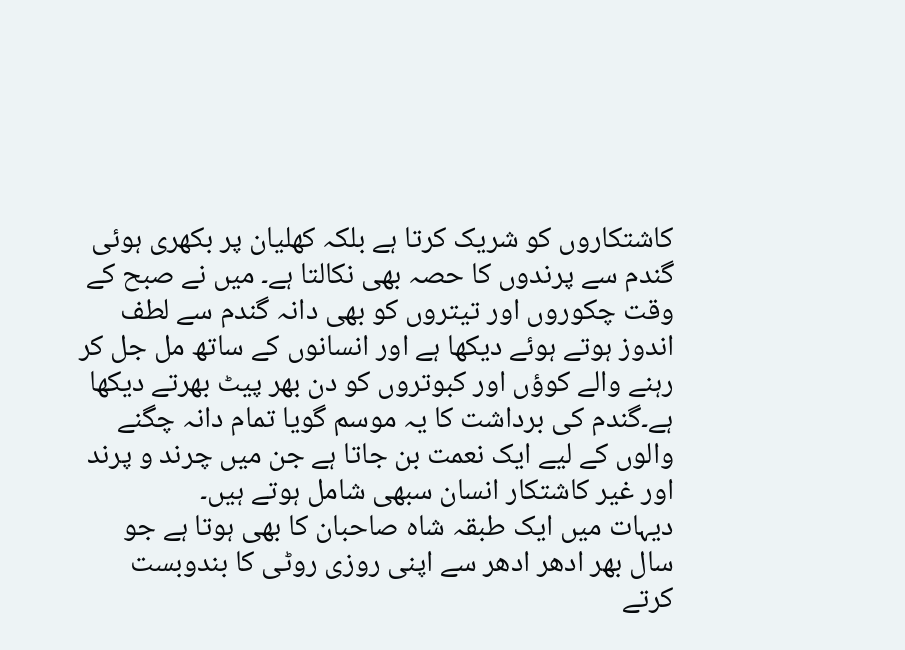کاشتکاروں کو شریک کرتا ہے بلکہ کھلیان پر بکھری ہوئی گندم سے پرندوں کا حصہ بھی نکالتا ہے۔ میں نے صبح کے وقت چکوروں اور تیتروں کو بھی دانہ گندم سے لطف اندوز ہوتے ہوئے دیکھا ہے اور انسانوں کے ساتھ مل جل کر رہنے والے کوؤں اور کبوتروں کو دن بھر پیٹ بھرتے دیکھا ہے۔گندم کی برداشت کا یہ موسم گویا تمام دانہ چگنے والوں کے لیے ایک نعمت بن جاتا ہے جن میں چرند و پرند اور غیر کاشتکار انسان سبھی شامل ہوتے ہیں۔
دیہات میں ایک طبقہ شاہ صاحبان کا بھی ہوتا ہے جو سال بھر ادھر ادھر سے اپنی روزی روٹی کا بندوبست کرتے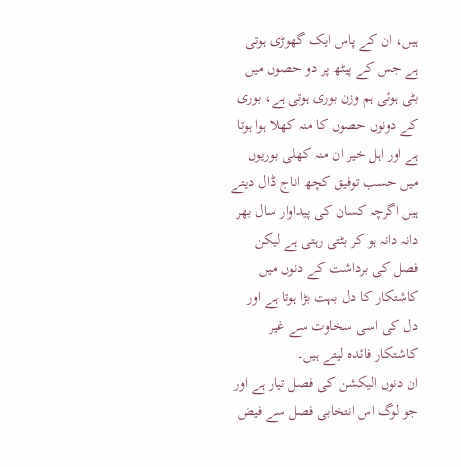ہیں، ان کے پاس ایک گھوڑی ہوتی ہے جس کے پیٹھ پر دو حصوں میں بٹی ہوئی ہم وزن بوری ہوتی ہے، بوری کے دونوں حصوں کا منہ کھلا ہوا ہوتا ہے اور اہل خیر ان منہ کھلی بوریوں میں حسب توفیق کچھ اناج ڈال دیتے ہیں اگرچہ کسان کی پیداوار سال بھر دانہ دانہ ہو کر بٹتی رہتی ہے لیکن فصل کی برداشت کے دنوں میں کاشتکار کا دل بہت بڑا ہوتا ہے اور دل کی اسی سخاوت سے غیر کاشتکار فائدہ لیتے ہیں۔
ان دنوں الیکشن کی فصل تیار ہے اور جو لوگ اس انتخابی فصل سے فیض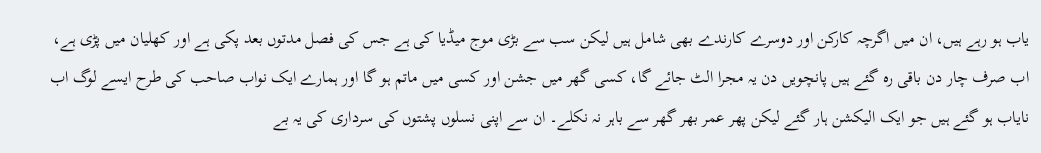یاب ہو رہے ہیں، ان میں اگرچہ کارکن اور دوسرے کارندے بھی شامل ہیں لیکن سب سے بڑی موج میڈیا کی ہے جس کی فصل مدتوں بعد پکی ہے اور کھلیان میں پڑی ہے، اب صرف چار دن باقی رہ گئے ہیں پانچویں دن یہ مجرا الٹ جائے گا، کسی گھر میں جشن اور کسی میں ماتم ہو گا اور ہمارے ایک نواب صاحب کی طرح ایسے لوگ اب نایاب ہو گئے ہیں جو ایک الیکشن ہار گئے لیکن پھر عمر بھر گھر سے باہر نہ نکلے۔ ان سے اپنی نسلوں پشتوں کی سرداری کی یہ بے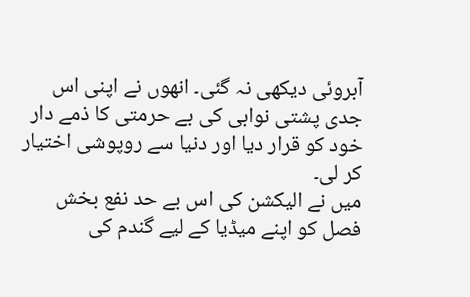آبروئی دیکھی نہ گئی۔ انھوں نے اپنی اس جدی پشتی نوابی کی بے حرمتی کا ذمے دار خود کو قرار دیا اور دنیا سے روپوشی اختیار کر لی۔
میں نے الیکشن کی اس بے حد نفع بخش فصل کو اپنے میڈیا کے لیے گندم کی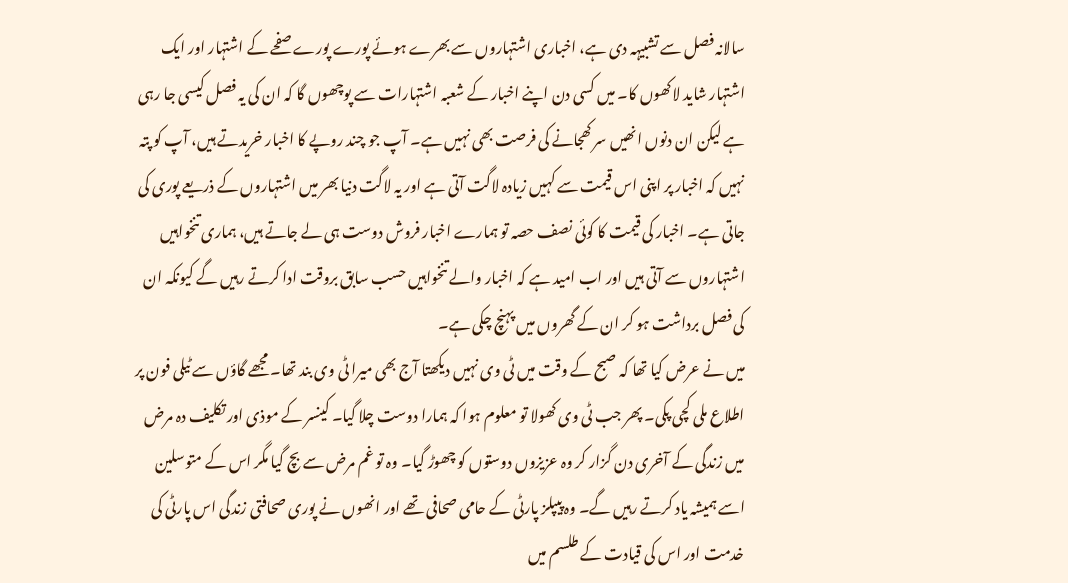سالانہ فصل سے تشبیہہ دی ہے، اخباری اشتہاروں سے بھرے ہوئے پورے پورے صفحے کے اشتہار اور ایک اشتہار شاید لاکھوں کا۔ میں کسی دن اپنے اخبار کے شعبہ اشتہارات سے پوچھوں گا کہ ان کی یہ فصل کیسی جا رہی ہے لیکن ان دنوں انھیں سر کھجانے کی فرصت بھی نہیں ہے۔ آپ جو چند روپے کا اخبار خریدتے ہیں، آپ کو پتہ نہیں کہ اخبار پر اپنی اس قیمت سے کہیں زیادہ لاگت آتی ہے اور یہ لاگت دنیا بھر میں اشتہاروں کے ذریعے پوری کی جاتی ہے۔ اخبار کی قیمت کا کوئی نصف حصہ تو ہمارے اخبار فروش دوست ہی لے جاتے ہیں، ہماری تنخواہیں اشتہاروں سے آتی ہیں اور اب امید ہے کہ اخبار والے تنخواہیں حسب سابق بروقت ادا کرتے رہیں گے کیونکہ ان کی فصل برداشت ہو کر ان کے گھروں میں پہنچ چکی ہے۔
میں نے عرض کیا تھا کہ صبح کے وقت میں ٹی وی نہیں دیکھتا آج بھی میرا ٹی وی بند تھا۔ مجھے گاؤں سے ٹیلی فون پر اطلاع ملی کچی پکی۔ پھر جب ٹی وی کھولا تو معلوم ہوا کہ ہمارا دوست چلا گیا۔ کینسر کے موذی اور تکلیف دہ مرض میں زندگی کے آخری دن گزار کر وہ عزیزوں دوستوں کو چھوڑ گیا۔ وہ تو غم مرض سے بچ گیا مگر اس کے متوسلین اسے ہمیشہ یاد کرتے رہیں گے۔ وہ پیپلز پارٹی کے حامی صحافی تھے اور انھوں نے پوری صحافتی زندگی اس پارٹی کی خدمت اور اس کی قیادت کے طلسم میں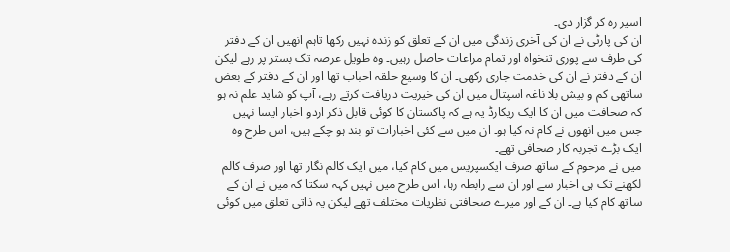اسیر رہ کر گزار دی۔
ان کی پارٹی نے ان کی آخری زندگی میں ان کے تعلق کو زندہ نہیں رکھا تاہم انھیں ان کے دفتر کی طرف سے پوری تنخواہ اور تمام مراعات حاصل رہیں۔ وہ طویل عرصہ تک بستر پر رہے لیکن ان کے دفتر نے ان کی خدمت جاری رکھی۔ ان کا وسیع حلقہ احباب تھا اور ان کے دفتر کے بعض ساتھی کم و بیش بلا ناغہ اسپتال میں ان کی خیریت دریافت کرتے رہے، آپ کو شاید علم نہ ہو کہ صحافت میں ان کا ایک ریکارڈ یہ ہے کہ پاکستان کا کوئی قابل ذکر اردو اخبار ایسا نہیں جس میں انھوں نے کام نہ کیا ہو۔ ان میں سے کئی اخبارات تو بند ہو چکے ہیں، اس طرح وہ ایک بڑے تجربہ کار صحافی تھے۔
میں نے مرحوم کے ساتھ صرف ایکسپریس میں کام کیا، میں ایک کالم نگار تھا اور صرف کالم لکھنے تک ہی اخبار سے اور ان سے رابطہ رہا، اس طرح میں نہیں کہہ سکتا کہ میں نے ان کے ساتھ کام کیا ہے۔ ان کے اور میرے صحافتی نظریات مختلف تھے لیکن یہ ذاتی تعلق میں کوئی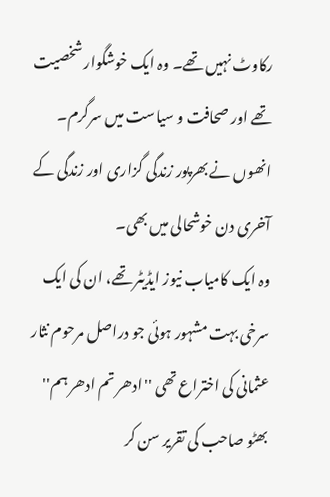رکاوٹ نہیں تھے۔ وہ ایک خوشگوار شخصیت تھے اور صحافت و سیاست میں سرگرم۔ انھوں نے بھرپور زندگی گزاری اور زندگی کے آخری دن خوشحالی میں بھی۔
وہ ایک کامیاب نیوز ایڈیٹر تھے، ان کی ایک سرخی بہت مشہور ہوئی جو دراصل مرحوم نثار عثمانی کی اختراع تھی ''ادھر تم ادھر ہم'' بھٹو صاحب کی تقریر سن کر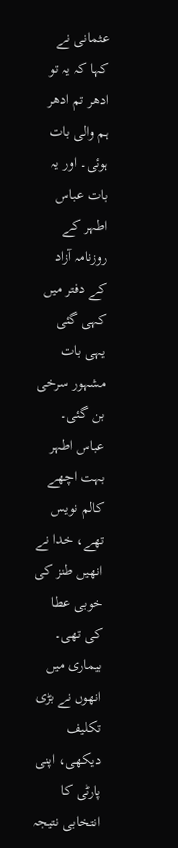عثمانی نے کہا کہ یہ تو ادھر تم ادھر ہم والی بات ہوئی۔ اور یہ بات عباس اطہر کے روزنامہ آزاد کے دفتر میں کہی گئی یہی بات مشہور سرخی بن گئی۔ عباس اطہر بہت اچھے کالم نویس تھے، خدا نے انھیں طنز کی خوبی عطا کی تھی۔ بیماری میں انھوں نے بڑی تکلیف دیکھی، اپنی پارٹی کا انتخابی نتیجہ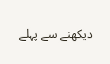دیکھنے سے پہلے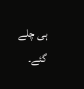ہی چلے گئے۔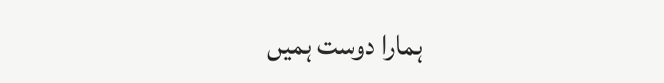ہمارا دوست ہمیں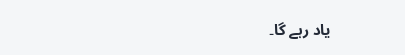یاد رہے گا۔